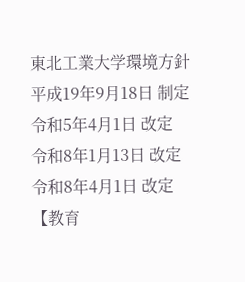東北工業大学環境方針
平成19年9月18日 制定
令和5年4月1日 改定
令和8年1月13日 改定
令和8年4月1日 改定
【教育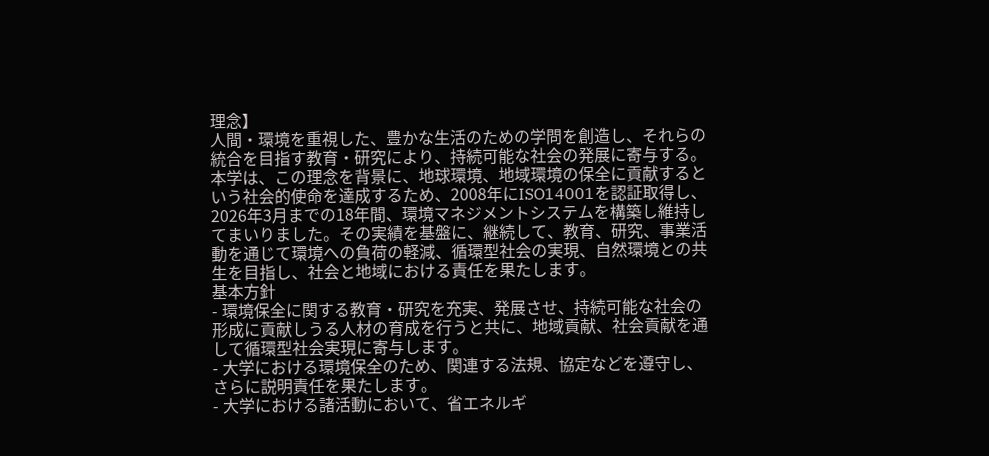理念】
人間・環境を重視した、豊かな生活のための学問を創造し、それらの統合を目指す教育・研究により、持続可能な社会の発展に寄与する。
本学は、この理念を背景に、地球環境、地域環境の保全に貢献するという社会的使命を達成するため、2008年にISO14001を認証取得し、2026年3月までの18年間、環境マネジメントシステムを構築し維持してまいりました。その実績を基盤に、継続して、教育、研究、事業活動を通じて環境への負荷の軽減、循環型社会の実現、自然環境との共生を目指し、社会と地域における責任を果たします。
基本方針
- 環境保全に関する教育・研究を充実、発展させ、持続可能な社会の形成に貢献しうる人材の育成を行うと共に、地域貢献、社会貢献を通して循環型社会実現に寄与します。
- 大学における環境保全のため、関連する法規、協定などを遵守し、さらに説明責任を果たします。
- 大学における諸活動において、省エネルギ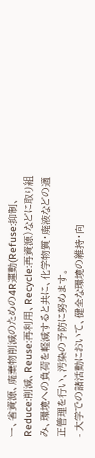ー、省資源、廃棄物削減のための4R運動(Refuse:抑制、Reduce:削減、Reuse:再利用、Recycle:再資源)などに取り組み、環境への負荷を軽減すると共に、化学物質・廃液などの適正管理を行い、汚染の予防に努めます。
- 大学での諸活動において、健全な環境の維持・向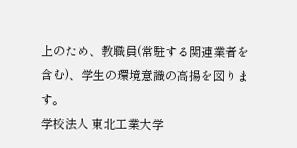上のため、教職員(常駐する関連業者を含む)、学生の環境意識の高揚を図ります。
学校法人 東北工業大学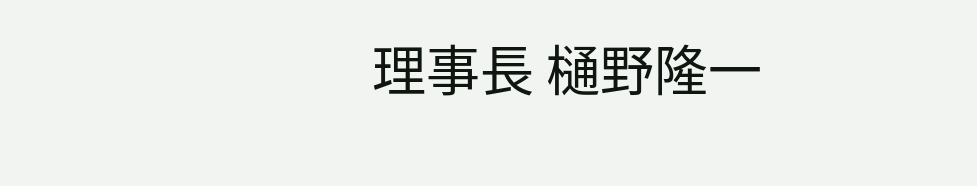理事長 樋野隆一